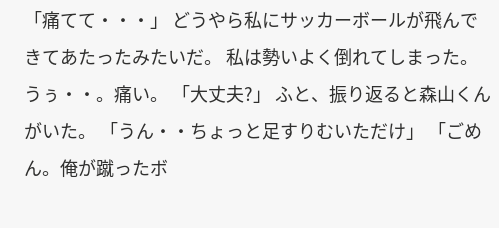「痛てて・・・」 どうやら私にサッカーボールが飛んできてあたったみたいだ。 私は勢いよく倒れてしまった。 うぅ・・。痛い。 「大丈夫?」 ふと、振り返ると森山くんがいた。 「うん・・ちょっと足すりむいただけ」 「ごめん。俺が蹴ったボ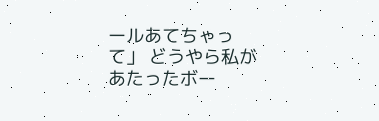ールあてちゃって」 どうやら私があたったボー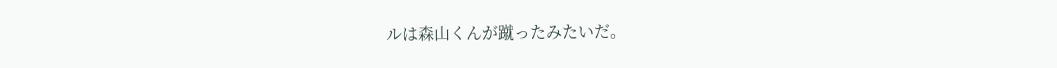ルは森山くんが蹴ったみたいだ。